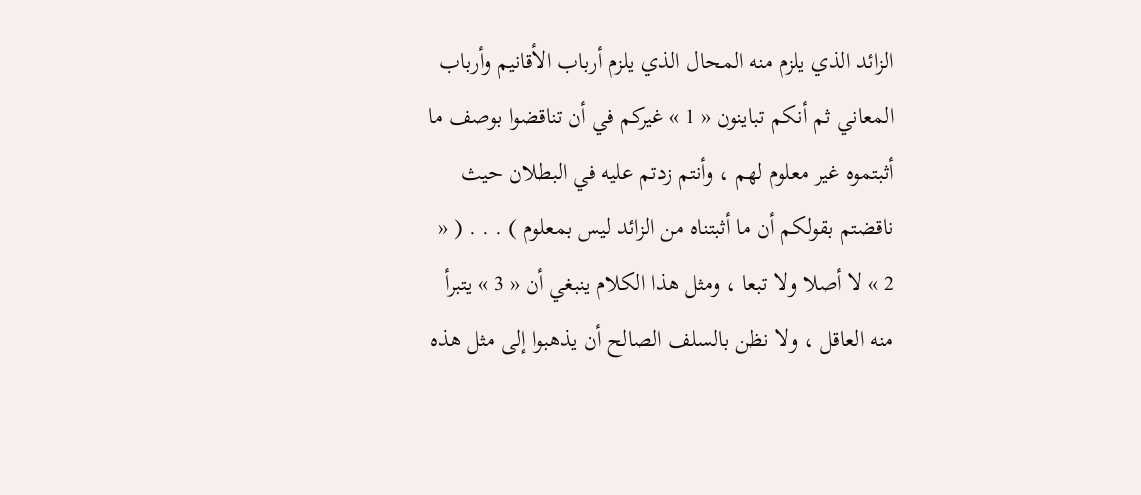الزائد الذي يلزم منه المحال الذي يلزم أرباب الأقانيم وأرباب المعاني ثم أنكم تباينون « 1 » غيركم في أن تناقضوا بوصف ما أثبتموه غير معلوم لهم ، وأنتم زدتم عليه في البطلان حيث ناقضتم بقولكم أن ما أثبتناه من الزائد ليس بمعلوم ) . . . ( « 2 » لا أصلا ولا تبعا ، ومثل هذا الكلام ينبغي أن « 3 » يتبرأ منه العاقل ، ولا نظن بالسلف الصالح أن يذهبوا إلى مثل هذه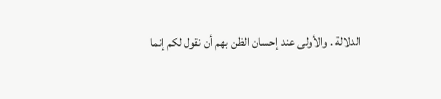الدلالة . والأولى عند إحسان الظن بهم أن نقول لكم إنما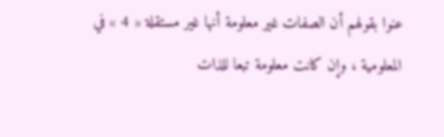عنوا بقولهم أن الصفات غير معلومة أنها غير مستقلة « 4 » في المعلومية ، وإن كانت معلومة تبعا للذات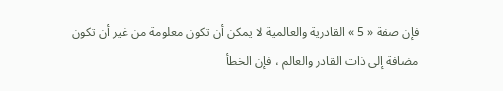فإن صفة « 5 » القادرية والعالمية لا يمكن أن تكون معلومة من غير أن تكون مضافة إلى ذات القادر والعالم ، فإن الخطأ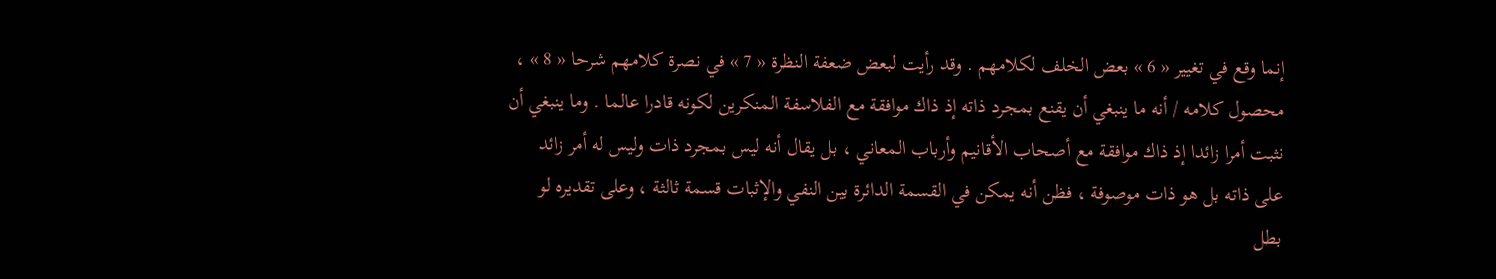إنما وقع في تغيير « 6 » بعض الخلف لكلامهم . وقد رأيت لبعض ضعفة النظرة « 7 » في نصرة كلامهم شرحا « 8 » ، محصول كلامه / أنه ما ينبغي أن يقنع بمجرد ذاته إذ ذاك موافقة مع الفلاسفة المنكرين لكونه قادرا عالما . وما ينبغي أن نثبت أمرا زائدا إذ ذاك موافقة مع أصحاب الأقانيم وأرباب المعاني ، بل يقال أنه ليس بمجرد ذات وليس له أمر زائد على ذاته بل هو ذات موصوفة ، فظن أنه يمكن في القسمة الدائرة بين النفي والإثبات قسمة ثالثة ، وعلى تقديره لو بطل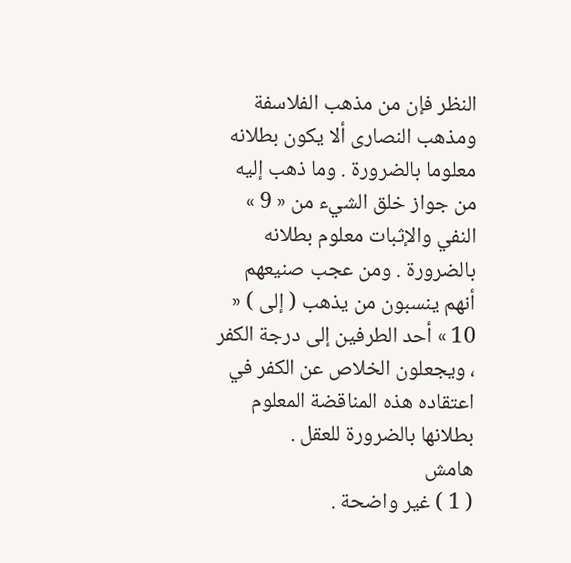النظر فإن من مذهب الفلاسفة ومذهب النصارى ألا يكون بطلانه معلوما بالضرورة . وما ذهب إليه من جواز خلق الشيء من « 9 » النفي والإثبات معلوم بطلانه بالضرورة . ومن عجب صنيعهم أنهم ينسبون من يذهب ( إلى ) « 10 » أحد الطرفين إلى درجة الكفر ، ويجعلون الخلاص عن الكفر في اعتقاده هذه المناقضة المعلوم بطلانها بالضرورة للعقل .
هامش
( 1 ) غير واضحة .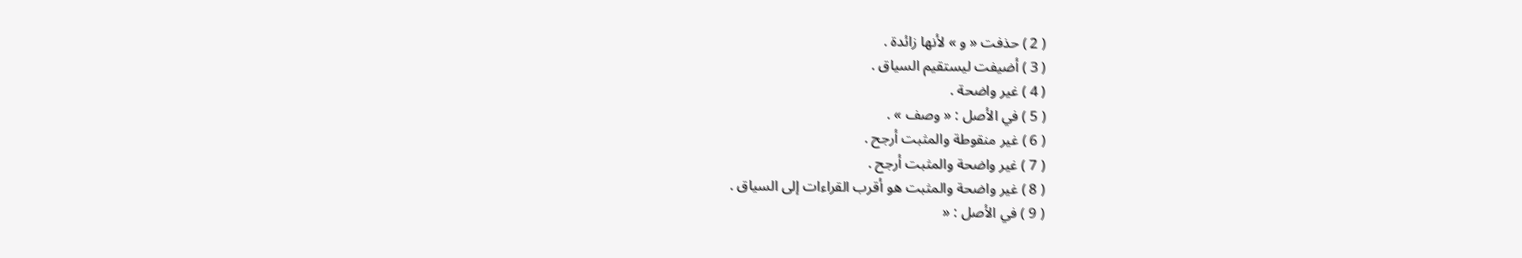( 2 ) حذفت « و » لأنها زائدة .
( 3 ) أضيفت ليستقيم السياق .
( 4 ) غير واضحة .
( 5 ) في الأصل : « وصف » .
( 6 ) غير منقوطة والمثبت أرجح .
( 7 ) غير واضحة والمثبت أرجح .
( 8 ) غير واضحة والمثبت هو أقرب القراءات إلى السياق .
( 9 ) في الأصل : «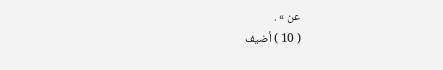عن » .
( 10 ) أضيف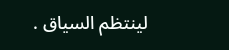لينتظم السياق .